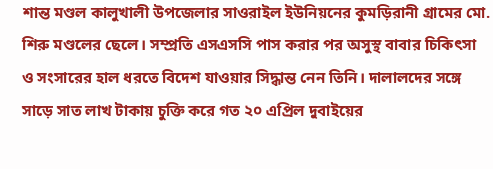শান্ত মণ্ডল কালুখালী উপজেলার সাওরাইল ইউনিয়নের কুমড়িরানী গ্রামের মো. শিরু মণ্ডলের ছেলে। সম্প্রতি এসএসসি পাস করার পর অসুস্থ বাবার চিকিৎসা ও সংসারের হাল ধরতে বিদেশ যাওয়ার সিদ্ধান্ত নেন তিনি। দালালদের সঙ্গে সাড়ে সাত লাখ টাকায় চুক্তি করে গত ২০ এপ্রিল দুবাইয়ের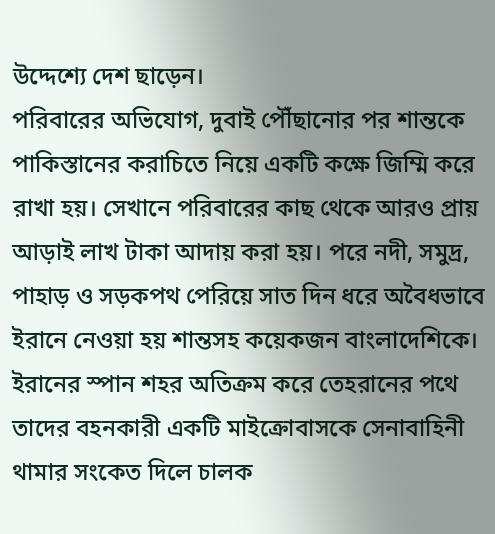উদ্দেশ্যে দেশ ছাড়েন।
পরিবারের অভিযোগ, দুবাই পৌঁছানোর পর শান্তকে পাকিস্তানের করাচিতে নিয়ে একটি কক্ষে জিম্মি করে রাখা হয়। সেখানে পরিবারের কাছ থেকে আরও প্রায় আড়াই লাখ টাকা আদায় করা হয়। পরে নদী, সমুদ্র, পাহাড় ও সড়কপথ পেরিয়ে সাত দিন ধরে অবৈধভাবে ইরানে নেওয়া হয় শান্তসহ কয়েকজন বাংলাদেশিকে।
ইরানের স্পান শহর অতিক্রম করে তেহরানের পথে তাদের বহনকারী একটি মাইক্রোবাসকে সেনাবাহিনী থামার সংকেত দিলে চালক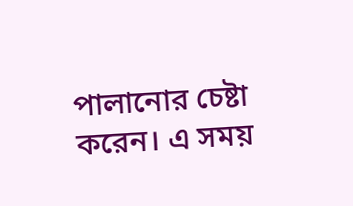পালানোর চেষ্টা করেন। এ সময়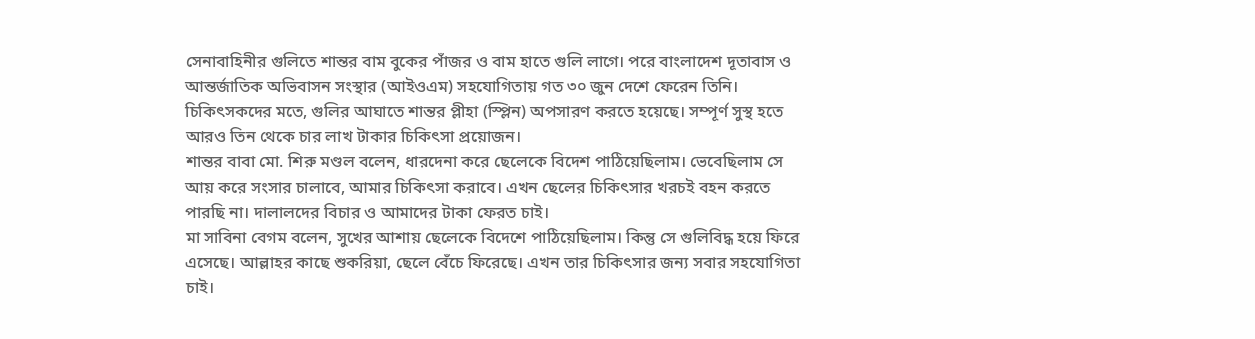সেনাবাহিনীর গুলিতে শান্তর বাম বুকের পাঁজর ও বাম হাতে গুলি লাগে। পরে বাংলাদেশ দূতাবাস ও আন্তর্জাতিক অভিবাসন সংস্থার (আইওএম) সহযোগিতায় গত ৩০ জুন দেশে ফেরেন তিনি।
চিকিৎসকদের মতে, গুলির আঘাতে শান্তর প্লীহা (স্প্লিন) অপসারণ করতে হয়েছে। সম্পূর্ণ সুস্থ হতে আরও তিন থেকে চার লাখ টাকার চিকিৎসা প্রয়োজন।
শান্তর বাবা মো. শিরু মণ্ডল বলেন, ধারদেনা করে ছেলেকে বিদেশ পাঠিয়েছিলাম। ভেবেছিলাম সে আয় করে সংসার চালাবে, আমার চিকিৎসা করাবে। এখন ছেলের চিকিৎসার খরচই বহন করতে পারছি না। দালালদের বিচার ও আমাদের টাকা ফেরত চাই।
মা সাবিনা বেগম বলেন, সুখের আশায় ছেলেকে বিদেশে পাঠিয়েছিলাম। কিন্তু সে গুলিবিদ্ধ হয়ে ফিরে এসেছে। আল্লাহর কাছে শুকরিয়া, ছেলে বেঁচে ফিরেছে। এখন তার চিকিৎসার জন্য সবার সহযোগিতা চাই।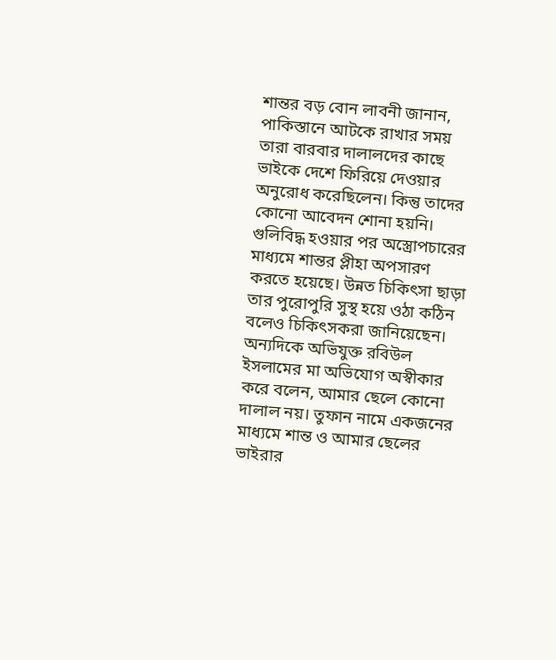শান্তর বড় বোন লাবনী জানান, পাকিস্তানে আটকে রাখার সময় তারা বারবার দালালদের কাছে ভাইকে দেশে ফিরিয়ে দেওয়ার অনুরোধ করেছিলেন। কিন্তু তাদের কোনো আবেদন শোনা হয়নি। গুলিবিদ্ধ হওয়ার পর অস্ত্রোপচারের মাধ্যমে শান্তর প্লীহা অপসারণ করতে হয়েছে। উন্নত চিকিৎসা ছাড়া তার পুরোপুরি সুস্থ হয়ে ওঠা কঠিন বলেও চিকিৎসকরা জানিয়েছেন।
অন্যদিকে অভিযুক্ত রবিউল ইসলামের মা অভিযোগ অস্বীকার করে বলেন, আমার ছেলে কোনো দালাল নয়। তুফান নামে একজনের মাধ্যমে শান্ত ও আমার ছেলের ভাইরার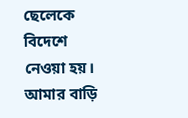ছেলেকে বিদেশে নেওয়া হয়। আমার বাড়ি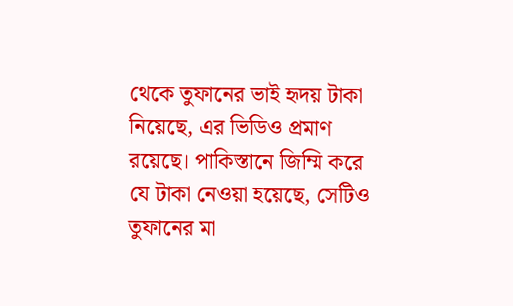থেকে তুফানের ভাই হৃদয় টাকা নিয়েছে, এর ভিডিও প্রমাণ রয়েছে। পাকিস্তানে জিম্মি করে যে টাকা নেওয়া হয়েছে, সেটিও তুফানের মা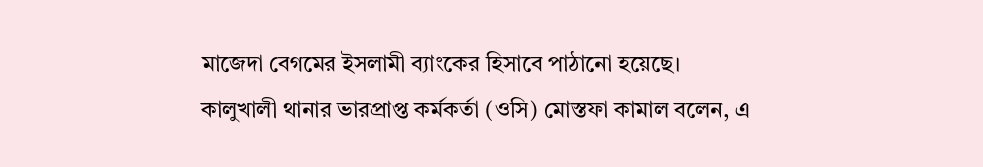মাজেদা বেগমের ইসলামী ব্যাংকের হিসাবে পাঠানো হয়েছে।
কালুখালী থানার ভারপ্রাপ্ত কর্মকর্তা (ওসি) মোস্তফা কামাল বলেন, এ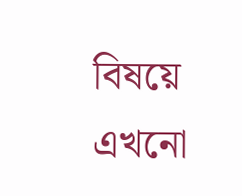বিষয়ে এখনো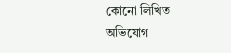কোনো লিখিত অভিযোগ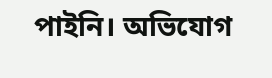পাইনি। অভিযোগ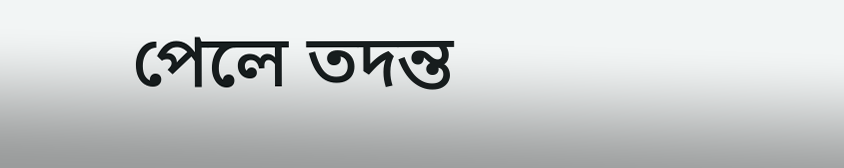পেলে তদন্ত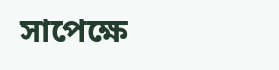সাপেক্ষে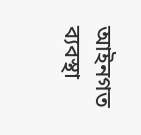আইনগত ব্যবস্থা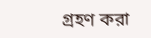গ্রহণ করা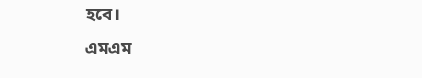হবে।
এমএম